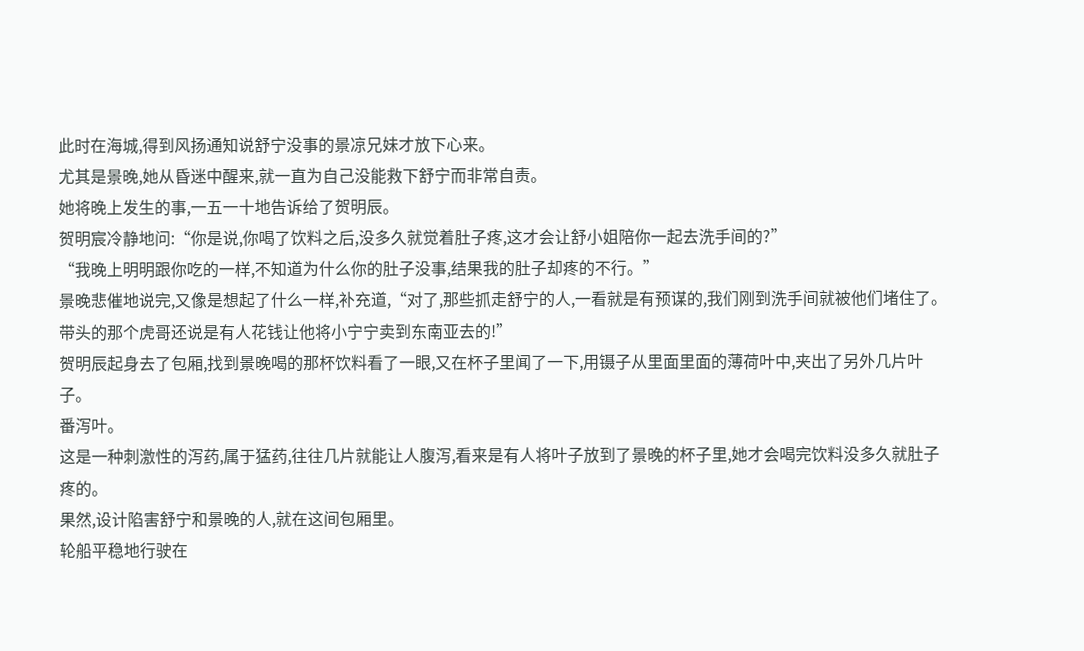此时在海城,得到风扬通知说舒宁没事的景凉兄妹才放下心来。
尤其是景晚,她从昏迷中醒来,就一直为自己没能救下舒宁而非常自责。
她将晚上发生的事,一五一十地告诉给了贺明辰。
贺明宸冷静地问:“你是说,你喝了饮料之后,没多久就觉着肚子疼,这才会让舒小姐陪你一起去洗手间的?”
“我晚上明明跟你吃的一样,不知道为什么你的肚子没事,结果我的肚子却疼的不行。”
景晚悲催地说完,又像是想起了什么一样,补充道,“对了,那些抓走舒宁的人,一看就是有预谋的,我们刚到洗手间就被他们堵住了。带头的那个虎哥还说是有人花钱让他将小宁宁卖到东南亚去的!”
贺明辰起身去了包厢,找到景晚喝的那杯饮料看了一眼,又在杯子里闻了一下,用镊子从里面里面的薄荷叶中,夹出了另外几片叶子。
番泻叶。
这是一种刺激性的泻药,属于猛药,往往几片就能让人腹泻,看来是有人将叶子放到了景晚的杯子里,她才会喝完饮料没多久就肚子疼的。
果然,设计陷害舒宁和景晚的人,就在这间包厢里。
轮船平稳地行驶在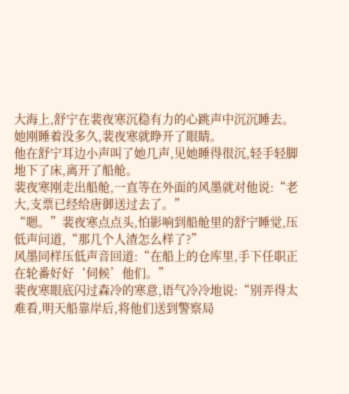大海上,舒宁在裴夜寒沉稳有力的心跳声中沉沉睡去。
她刚睡着没多久,裴夜寒就睁开了眼睛。
他在舒宁耳边小声叫了她几声,见她睡得很沉,轻手轻脚地下了床,离开了船舱。
裴夜寒刚走出船舱,一直等在外面的风墨就对他说:“老大,支票已经给唐御送过去了。”
“嗯。”裴夜寒点点头,怕影响到船舱里的舒宁睡觉,压低声问道,“那几个人渣怎么样了?”
风墨同样压低声音回道:“在船上的仓库里,手下任职正在轮番好好‘伺候’他们。”
裴夜寒眼底闪过森冷的寒意,语气冷冷地说:“别弄得太难看,明天船靠岸后,将他们送到警察局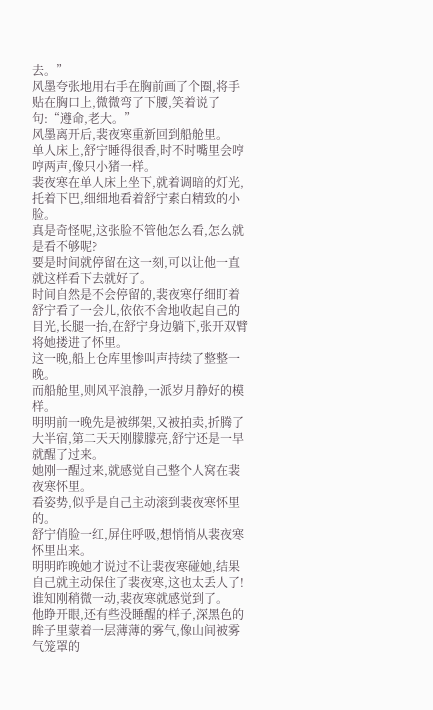去。”
风墨夸张地用右手在胸前画了个圈,将手贴在胸口上,微微弯了下腰,笑着说了句:“遵命,老大。”
风墨离开后,裴夜寒重新回到船舱里。
单人床上,舒宁睡得很香,时不时嘴里会哼哼两声,像只小猪一样。
裴夜寒在单人床上坐下,就着调暗的灯光,托着下巴,细细地看着舒宁素白精致的小脸。
真是奇怪呢,这张脸不管他怎么看,怎么就是看不够呢?
要是时间就停留在这一刻,可以让他一直就这样看下去就好了。
时间自然是不会停留的,裴夜寒仔细盯着舒宁看了一会儿,依依不舍地收起自己的目光,长腿一抬,在舒宁身边躺下,张开双臂将她搂进了怀里。
这一晚,船上仓库里惨叫声持续了整整一晚。
而船舱里,则风平浪静,一派岁月静好的模样。
明明前一晚先是被绑架,又被拍卖,折腾了大半宿,第二天天刚朦朦亮,舒宁还是一早就醒了过来。
她刚一醒过来,就感觉自己整个人窝在裴夜寒怀里。
看姿势,似乎是自己主动滚到裴夜寒怀里的。
舒宁俏脸一红,屏住呼吸,想悄悄从裴夜寒怀里出来。
明明昨晚她才说过不让裴夜寒碰她,结果自己就主动保住了裴夜寒,这也太丢人了!
谁知刚稍微一动,裴夜寒就感觉到了。
他睁开眼,还有些没睡醒的样子,深黑色的眸子里蒙着一层薄薄的雾气,像山间被雾气笼罩的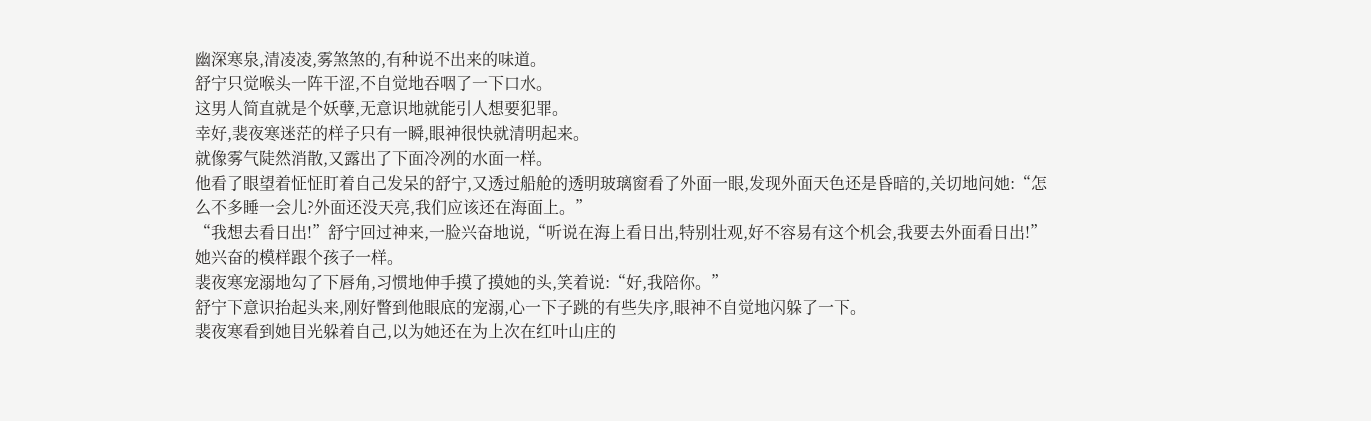幽深寒泉,清凌凌,雾煞煞的,有种说不出来的味道。
舒宁只觉喉头一阵干涩,不自觉地吞咽了一下口水。
这男人简直就是个妖孽,无意识地就能引人想要犯罪。
幸好,裴夜寒迷茫的样子只有一瞬,眼神很快就清明起来。
就像雾气陡然消散,又露出了下面冷冽的水面一样。
他看了眼望着怔怔盯着自己发呆的舒宁,又透过船舱的透明玻璃窗看了外面一眼,发现外面天色还是昏暗的,关切地问她:“怎么不多睡一会儿?外面还没天亮,我们应该还在海面上。”
“我想去看日出!”舒宁回过神来,一脸兴奋地说,“听说在海上看日出,特别壮观,好不容易有这个机会,我要去外面看日出!”
她兴奋的模样跟个孩子一样。
裴夜寒宠溺地勾了下唇角,习惯地伸手摸了摸她的头,笑着说:“好,我陪你。”
舒宁下意识抬起头来,刚好瞥到他眼底的宠溺,心一下子跳的有些失序,眼神不自觉地闪躲了一下。
裴夜寒看到她目光躲着自己,以为她还在为上次在红叶山庄的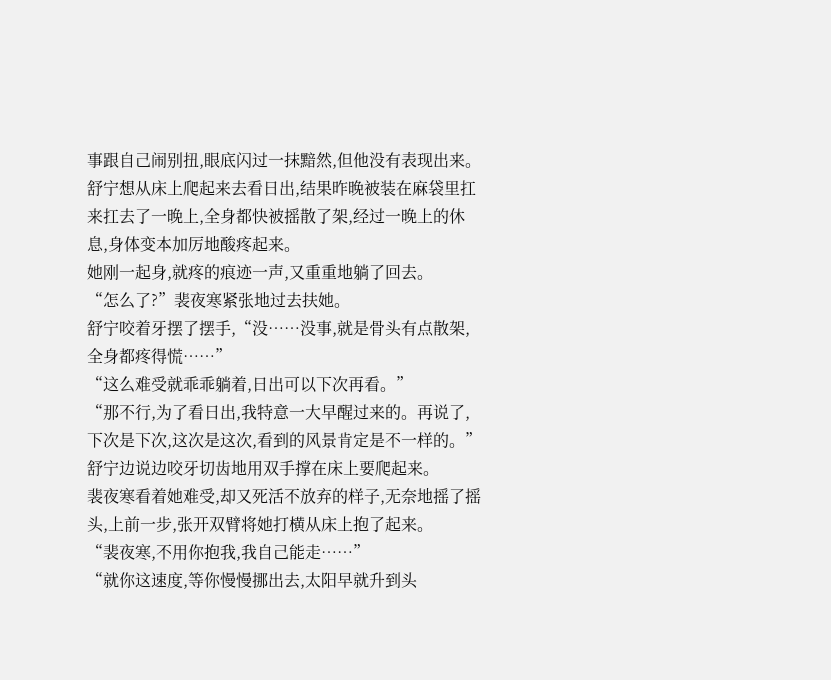事跟自己闹别扭,眼底闪过一抹黯然,但他没有表现出来。
舒宁想从床上爬起来去看日出,结果昨晚被装在麻袋里扛来扛去了一晚上,全身都快被摇散了架,经过一晚上的休息,身体变本加厉地酸疼起来。
她刚一起身,就疼的痕迹一声,又重重地躺了回去。
“怎么了?”裴夜寒紧张地过去扶她。
舒宁咬着牙摆了摆手,“没……没事,就是骨头有点散架,全身都疼得慌……”
“这么难受就乖乖躺着,日出可以下次再看。”
“那不行,为了看日出,我特意一大早醒过来的。再说了,下次是下次,这次是这次,看到的风景肯定是不一样的。”
舒宁边说边咬牙切齿地用双手撑在床上要爬起来。
裴夜寒看着她难受,却又死活不放弃的样子,无奈地摇了摇头,上前一步,张开双臂将她打横从床上抱了起来。
“裴夜寒,不用你抱我,我自己能走……”
“就你这速度,等你慢慢挪出去,太阳早就升到头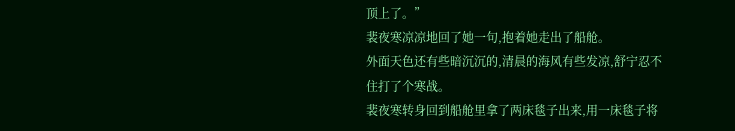顶上了。”
裴夜寒凉凉地回了她一句,抱着她走出了船舱。
外面天色还有些暗沉沉的,清晨的海风有些发凉,舒宁忍不住打了个寒战。
裴夜寒转身回到船舱里拿了两床毯子出来,用一床毯子将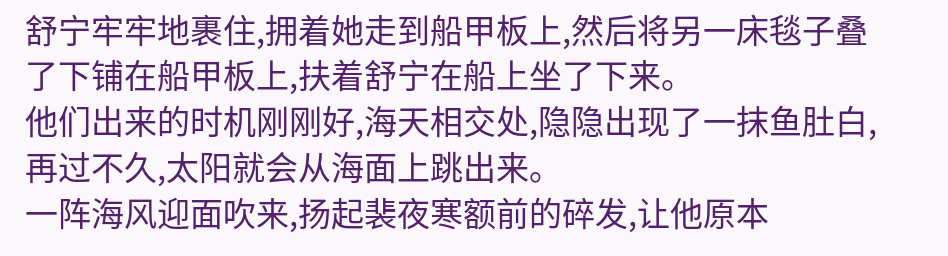舒宁牢牢地裹住,拥着她走到船甲板上,然后将另一床毯子叠了下铺在船甲板上,扶着舒宁在船上坐了下来。
他们出来的时机刚刚好,海天相交处,隐隐出现了一抹鱼肚白,再过不久,太阳就会从海面上跳出来。
一阵海风迎面吹来,扬起裴夜寒额前的碎发,让他原本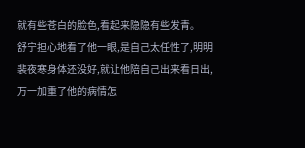就有些苍白的脸色,看起来隐隐有些发青。
舒宁担心地看了他一眼,是自己太任性了,明明裴夜寒身体还没好,就让他陪自己出来看日出,万一加重了他的病情怎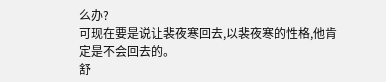么办?
可现在要是说让裴夜寒回去,以裴夜寒的性格,他肯定是不会回去的。
舒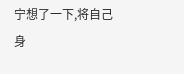宁想了一下,将自己身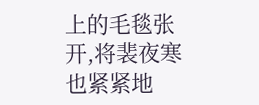上的毛毯张开,将裴夜寒也紧紧地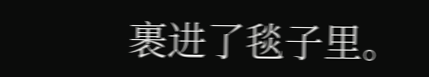裹进了毯子里。